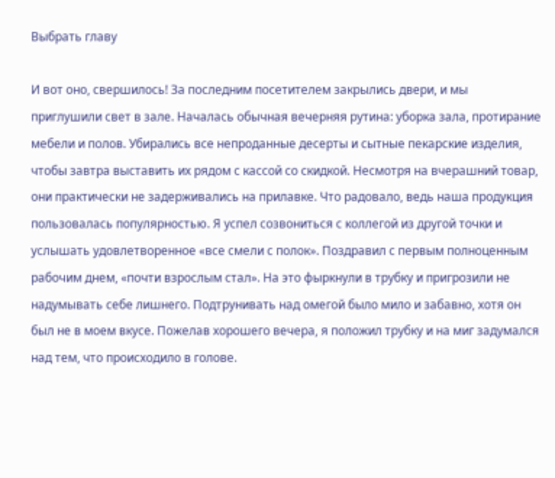Выбрать главу

И вот оно, свершилось! За последним посетителем закрылись двери, и мы приглушили свет в зале. Началась обычная вечерняя рутина: уборка зала, протирание мебели и полов. Убирались все непроданные десерты и сытные пекарские изделия, чтобы завтра выставить их рядом с кассой со скидкой. Несмотря на вчерашний товар, они практически не задерживались на прилавке. Что радовало, ведь наша продукция пользовалась популярностью. Я успел созвониться с коллегой из другой точки и услышать удовлетворенное «все смели с полок». Поздравил с первым полноценным рабочим днем, «почти взрослым стал». На это фыркнули в трубку и пригрозили не надумывать себе лишнего. Подтрунивать над омегой было мило и забавно, хотя он был не в моем вкусе. Пожелав хорошего вечера, я положил трубку и на миг задумался над тем, что происходило в голове.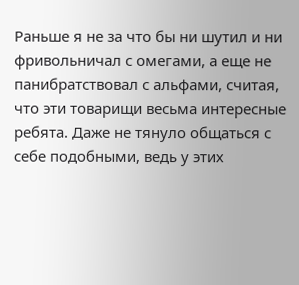Раньше я не за что бы ни шутил и ни фривольничал с омегами, а еще не панибратствовал с альфами, считая, что эти товарищи весьма интересные ребята. Даже не тянуло общаться с себе подобными, ведь у этих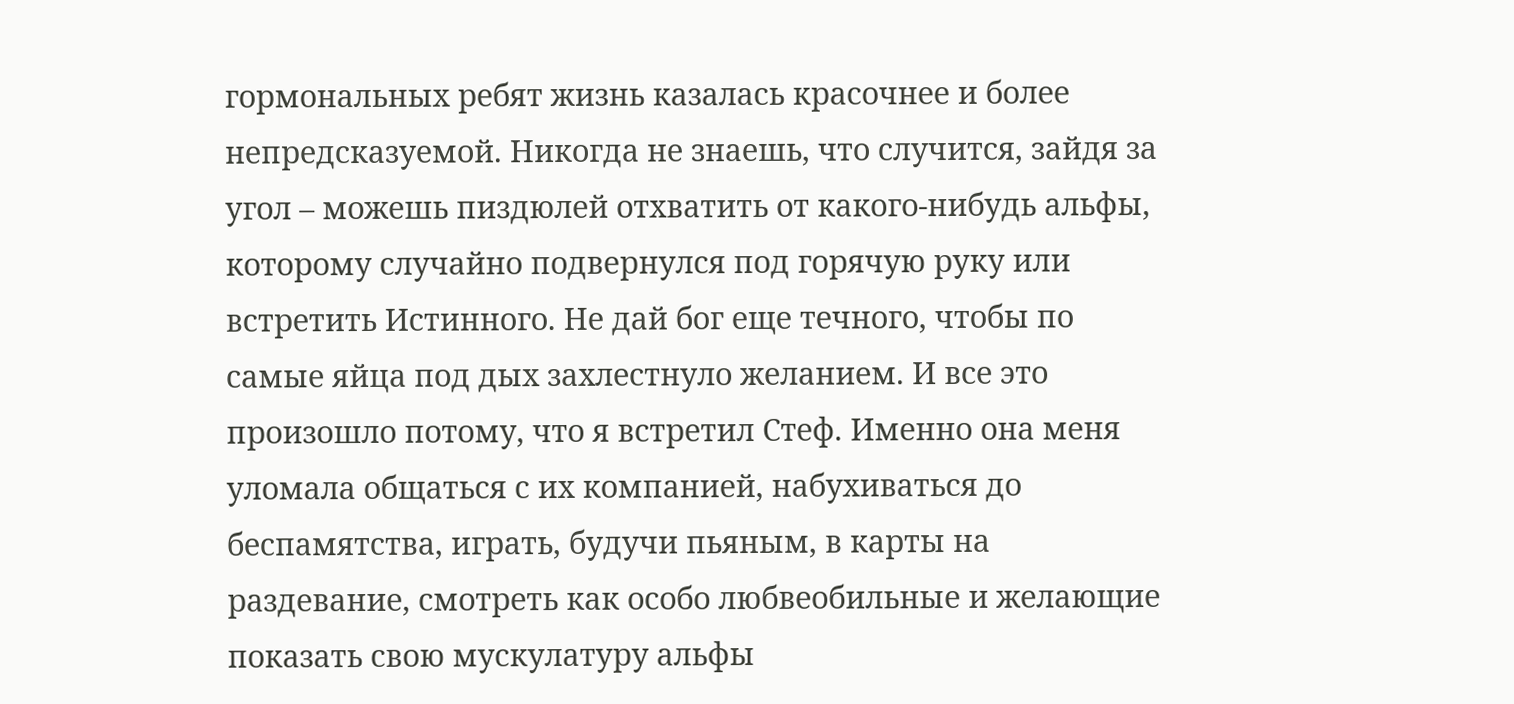гормональных ребят жизнь казалась красочнее и более непредсказуемой. Никогда не знаешь, что случится, зайдя за угол – можешь пиздюлей отхватить от какого-нибудь альфы, которому случайно подвернулся под горячую руку или встретить Истинного. Не дай бог еще течного, чтобы по самые яйца под дых захлестнуло желанием. И все это произошло потому, что я встретил Стеф. Именно она меня уломала общаться с их компанией, набухиваться до беспамятства, играть, будучи пьяным, в карты на раздевание, смотреть как особо любвеобильные и желающие показать свою мускулатуру альфы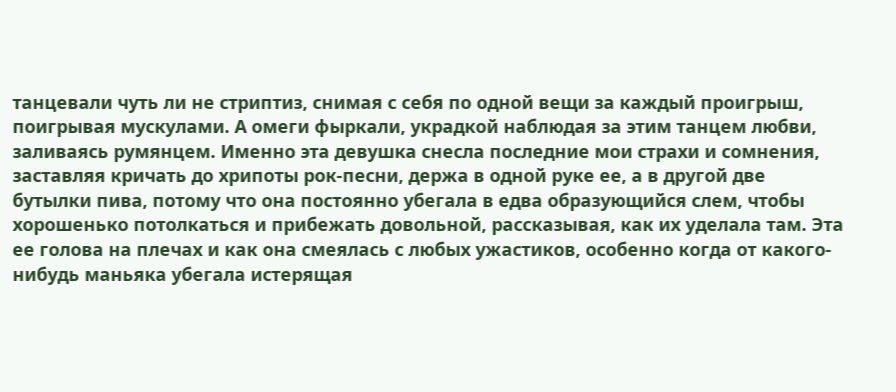танцевали чуть ли не стриптиз, снимая с себя по одной вещи за каждый проигрыш, поигрывая мускулами. А омеги фыркали, украдкой наблюдая за этим танцем любви, заливаясь румянцем. Именно эта девушка снесла последние мои страхи и сомнения, заставляя кричать до хрипоты рок-песни, держа в одной руке ее, а в другой две бутылки пива, потому что она постоянно убегала в едва образующийся слем, чтобы хорошенько потолкаться и прибежать довольной, рассказывая, как их уделала там. Эта ее голова на плечах и как она смеялась с любых ужастиков, особенно когда от какого-нибудь маньяка убегала истерящая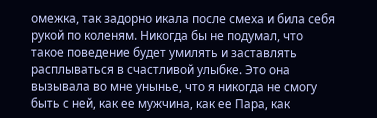омежка, так задорно икала после смеха и била себя рукой по коленям. Никогда бы не подумал, что такое поведение будет умилять и заставлять расплываться в счастливой улыбке. Это она вызывала во мне унынье, что я никогда не смогу быть с ней, как ее мужчина, как ее Пара, как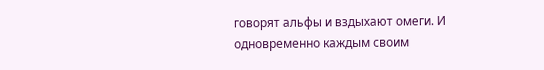говорят альфы и вздыхают омеги. И одновременно каждым своим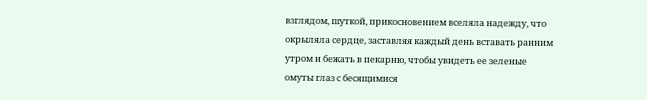взглядом, шуткой, прикосновением вселяла надежду, что окрыляла сердце, заставляя каждый день вставать ранним утром и бежать в пекарню, чтобы увидеть ее зеленые омуты глаз с бесящимися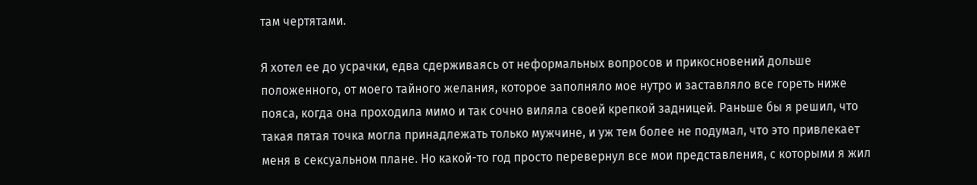там чертятами.

Я хотел ее до усрачки, едва сдерживаясь от неформальных вопросов и прикосновений дольше положенного, от моего тайного желания, которое заполняло мое нутро и заставляло все гореть ниже пояса, когда она проходила мимо и так сочно виляла своей крепкой задницей. Раньше бы я решил, что такая пятая точка могла принадлежать только мужчине, и уж тем более не подумал, что это привлекает меня в сексуальном плане. Но какой-то год просто перевернул все мои представления, с которыми я жил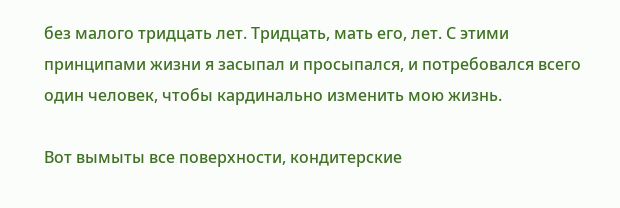без малого тридцать лет. Тридцать, мать его, лет. С этими принципами жизни я засыпал и просыпался, и потребовался всего один человек, чтобы кардинально изменить мою жизнь.

Вот вымыты все поверхности, кондитерские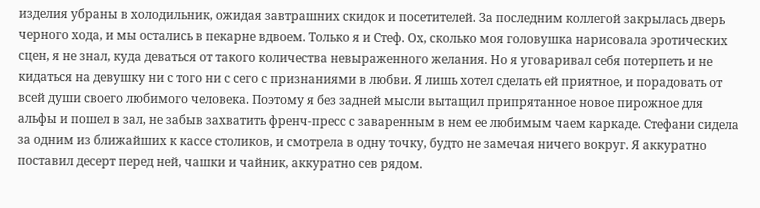изделия убраны в холодильник, ожидая завтрашних скидок и посетителей. За последним коллегой закрылась дверь черного хода, и мы остались в пекарне вдвоем. Только я и Стеф. Ох, сколько моя головушка нарисовала эротических сцен, я не знал, куда деваться от такого количества невыраженного желания. Но я уговаривал себя потерпеть и не кидаться на девушку ни с того ни с сего с признаниями в любви. Я лишь хотел сделать ей приятное, и порадовать от всей души своего любимого человека. Поэтому я без задней мысли вытащил припрятанное новое пирожное для альфы и пошел в зал, не забыв захватить френч-пресс с заваренным в нем ее любимым чаем каркаде. Стефани сидела за одним из ближайших к кассе столиков, и смотрела в одну точку, будто не замечая ничего вокруг. Я аккуратно поставил десерт перед ней, чашки и чайник, аккуратно сев рядом.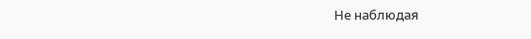Не наблюдая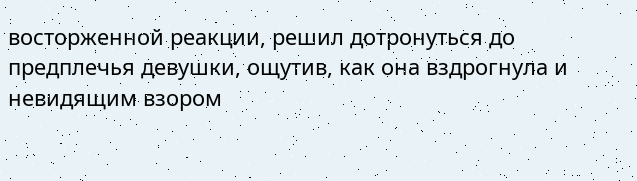восторженной реакции, решил дотронуться до предплечья девушки, ощутив, как она вздрогнула и невидящим взором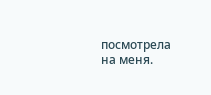посмотрела на меня.